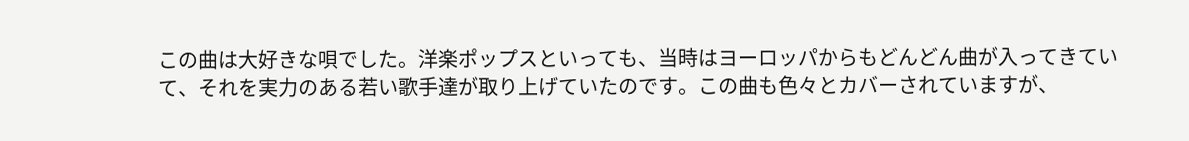この曲は大好きな唄でした。洋楽ポップスといっても、当時はヨーロッパからもどんどん曲が入ってきていて、それを実力のある若い歌手達が取り上げていたのです。この曲も色々とカバーされていますが、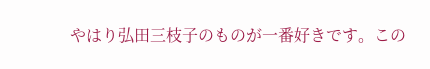やはり弘田三枝子のものが一番好きです。この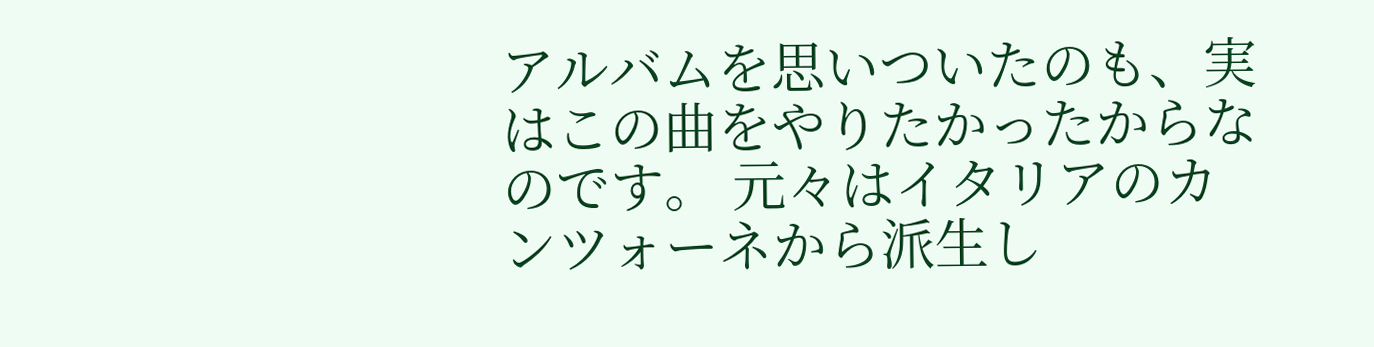アルバムを思いついたのも、実はこの曲をやりたかったからなのです。 元々はイタリアのカンツォーネから派生し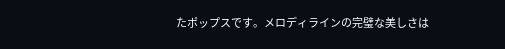たポップスです。メロディラインの完璧な美しさは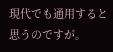現代でも通用すると思うのですが。